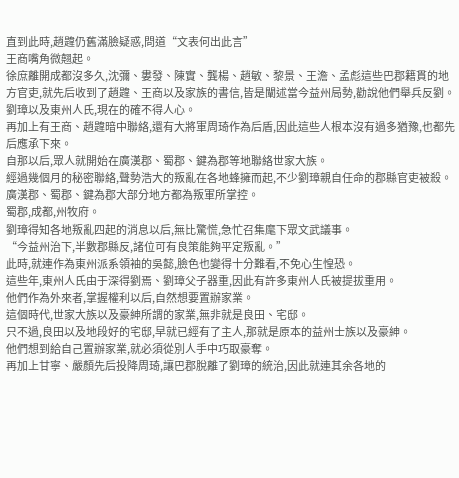直到此時,趙韙仍舊滿臉疑惑,問道“文表何出此言”
王商嘴角微翹起。
徐庶離開成都沒多久,沈彌、婁發、陳實、龔楊、趙敏、黎景、王澹、孟彪這些巴郡籍貫的地方官吏,就先后收到了趙韙、王商以及家族的書信,皆是闡述當今益州局勢,勸說他們舉兵反劉。
劉璋以及東州人氏,現在的確不得人心。
再加上有王商、趙韙暗中聯絡,還有大將軍周琦作為后盾,因此這些人根本沒有過多猶豫,也都先后應承下來。
自那以后,眾人就開始在廣漢郡、蜀郡、鍵為郡等地聯絡世家大族。
經過幾個月的秘密聯絡,聲勢浩大的叛亂在各地蜂擁而起,不少劉璋親自任命的郡縣官吏被殺。
廣漢郡、蜀郡、鍵為郡大部分地方都為叛軍所掌控。
蜀郡,成都,州牧府。
劉璋得知各地叛亂四起的消息以后,無比驚慌,急忙召集麾下眾文武議事。
“今益州治下,半數郡縣反,諸位可有良策能夠平定叛亂。”
此時,就連作為東州派系領袖的吳懿,臉色也變得十分難看,不免心生惶恐。
這些年,東州人氏由于深得劉焉、劉璋父子器重,因此有許多東州人氏被提拔重用。
他們作為外來者,掌握權利以后,自然想要置辦家業。
這個時代,世家大族以及豪紳所謂的家業,無非就是良田、宅邸。
只不過,良田以及地段好的宅邸,早就已經有了主人,那就是原本的益州士族以及豪紳。
他們想到給自己置辦家業,就必須從別人手中巧取豪奪。
再加上甘寧、嚴顏先后投降周琦,讓巴郡脫離了劉璋的統治,因此就連其余各地的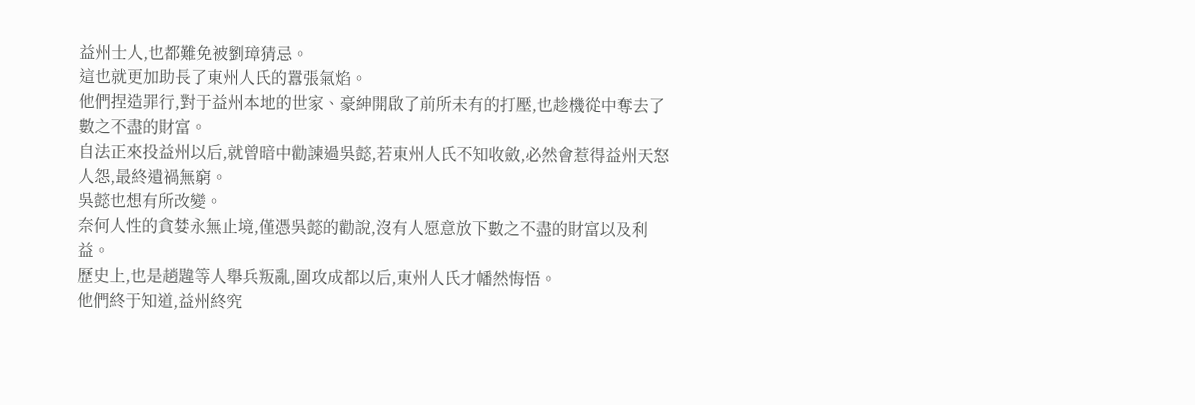益州士人,也都難免被劉璋猜忌。
這也就更加助長了東州人氏的囂張氣焰。
他們捏造罪行,對于益州本地的世家、豪紳開啟了前所未有的打壓,也趁機從中奪去了數之不盡的財富。
自法正來投益州以后,就曾暗中勸諫過吳懿,若東州人氏不知收斂,必然會惹得益州天怒人怨,最終遺禍無窮。
吳懿也想有所改變。
奈何人性的貪婪永無止境,僅憑吳懿的勸說,沒有人愿意放下數之不盡的財富以及利益。
歷史上,也是趙韙等人舉兵叛亂,圍攻成都以后,東州人氏才幡然悔悟。
他們終于知道,益州終究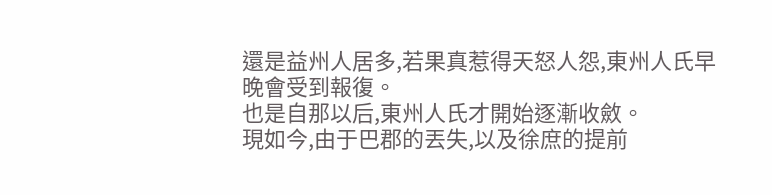還是益州人居多,若果真惹得天怒人怨,東州人氏早晚會受到報復。
也是自那以后,東州人氏才開始逐漸收斂。
現如今,由于巴郡的丟失,以及徐庶的提前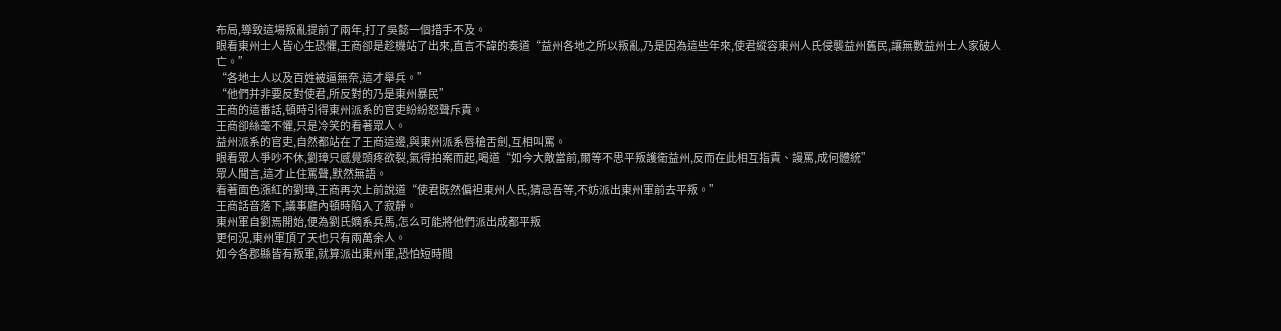布局,導致這場叛亂提前了兩年,打了吳懿一個措手不及。
眼看東州士人皆心生恐懼,王商卻是趁機站了出來,直言不諱的奏道“益州各地之所以叛亂,乃是因為這些年來,使君縱容東州人氏侵襲益州舊民,讓無數益州士人家破人亡。”
“各地士人以及百姓被逼無奈,這才舉兵。”
“他們并非要反對使君,所反對的乃是東州暴民”
王商的這番話,頓時引得東州派系的官吏紛紛怒聲斥責。
王商卻絲毫不懼,只是冷笑的看著眾人。
益州派系的官吏,自然都站在了王商這邊,與東州派系唇槍舌劍,互相叫罵。
眼看眾人爭吵不休,劉璋只感覺頭疼欲裂,氣得拍案而起,喝道“如今大敵當前,爾等不思平叛護衛益州,反而在此相互指責、謾罵,成何體統”
眾人聞言,這才止住罵聲,默然無語。
看著面色漲紅的劉璋,王商再次上前說道“使君既然偏袒東州人氏,猜忌吾等,不妨派出東州軍前去平叛。”
王商話音落下,議事廳內頓時陷入了寂靜。
東州軍自劉焉開始,便為劉氏嫡系兵馬,怎么可能將他們派出成都平叛
更何況,東州軍頂了天也只有兩萬余人。
如今各郡縣皆有叛軍,就算派出東州軍,恐怕短時間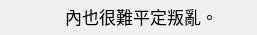內也很難平定叛亂。